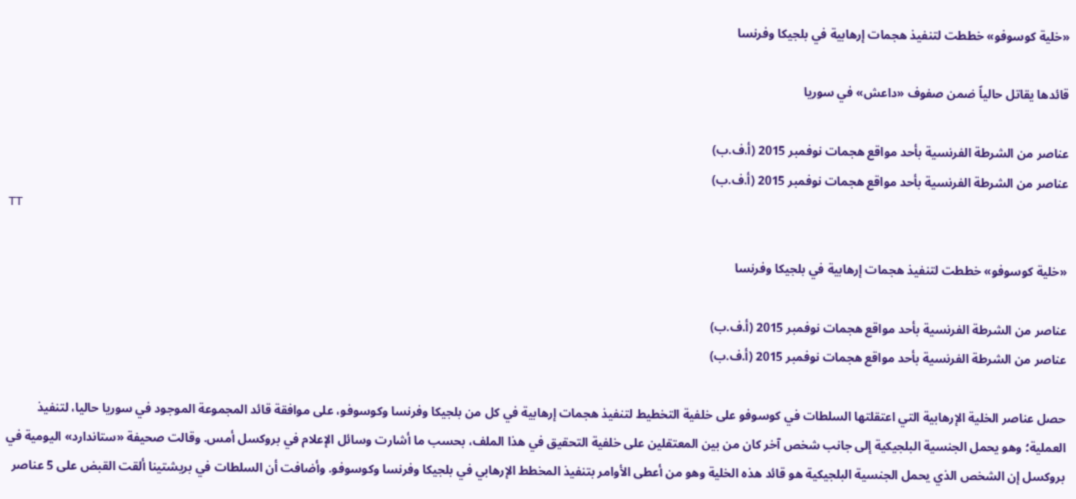«خلية كوسوفو» خططت لتنفيذ هجمات إرهابية في بلجيكا وفرنسا

قائدها يقاتل حالياً ضمن صفوف «داعش» في سوريا

عناصر من الشرطة الفرنسية بأحد مواقع هجمات نوفمبر 2015 (أ.ف.ب)
عناصر من الشرطة الفرنسية بأحد مواقع هجمات نوفمبر 2015 (أ.ف.ب)
TT

«خلية كوسوفو» خططت لتنفيذ هجمات إرهابية في بلجيكا وفرنسا

عناصر من الشرطة الفرنسية بأحد مواقع هجمات نوفمبر 2015 (أ.ف.ب)
عناصر من الشرطة الفرنسية بأحد مواقع هجمات نوفمبر 2015 (أ.ف.ب)

حصل عناصر الخلية الإرهابية التي اعتقلتها السلطات في كوسوفو على خلفية التخطيط لتنفيذ هجمات إرهابية في كل من بلجيكا وفرنسا وكوسوفو، على موافقة قائد المجموعة الموجود في سوريا حاليا، لتنفيذ العملية؛ وهو يحمل الجنسية البلجيكية إلى جانب شخص آخر كان من بين المعتقلين على خلفية التحقيق في هذا الملف، بحسب ما أشارت وسائل الإعلام في بروكسل أمس. وقالت صحيفة «ستاندارد» اليومية في بروكسل إن الشخص الذي يحمل الجنسية البلجيكية هو قائد هذه الخلية وهو من أعطى الأوامر بتنفيذ المخطط الإرهابي في بلجيكا وفرنسا وكوسوفو. وأضافت أن السلطات في بريشتينا ألقت القبض على 5 عناصر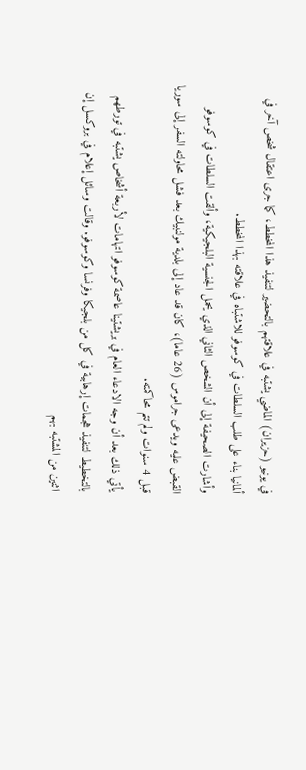في يونيو (حزيران) الماضي يشتبه في علاقتهم بالتحضير لتنفيذ هذا المخطط، كما جرى اعتقال شخص آخر في ألمانيا بناء على طلب السلطات في كوسوفو للاشتباه في علاقته بهذا المخطط.
وأشارت الصحيفة إلى أن الشخص الثاني الذي يحمل الجنسية البلجيكية، وألقت السلطات في كوسوفو القبض عليه ويدعى جراموس (26 عاما)، كان قد عاد إلى بلدية مولنبيك بعد فشل محاولته السفر إلى سوريا قبل 4 سنوات ولم تتم محاكمته.
يأتي ذلك بعد أن وجه الادعاء العام في بريشتينا عاصمة كوسوفو اتهامات لأربعة أشخاص يشتبه في تورطهم بالتخطيط لتنفيذ هجمات إرهابية في كل من بلجيكا وفرنسا وكوسوفو. وقالت وسائل إعلام في بروكسل إن اثنين من المشتبه بهم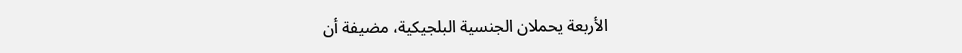الأربعة يحملان الجنسية البلجيكية، مضيفة أن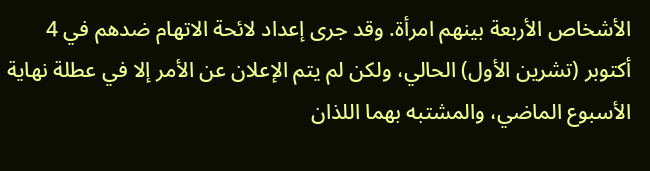الأشخاص الأربعة بينهم امرأة. وقد جرى إعداد لائحة الاتهام ضدهم في 4 أكتوبر (تشرين الأول) الحالي، ولكن لم يتم الإعلان عن الأمر إلا في عطلة نهاية الأسبوع الماضي، والمشتبه بهما اللذان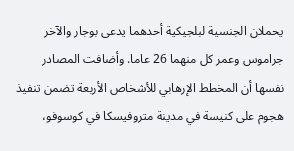يحملان الجنسية لبلجيكية أحدهما يدعى بوجار والآخر جراموس وعمر كل منهما 26 عاما. وأضافت المصادر نفسها أن المخطط الإرهابي للأشخاص الأربعة تضمن تنفيذ هجوم على كنيسة في مدينة متروفيسكا في كوسوفو،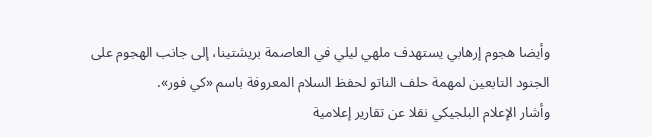وأيضا هجوم إرهابي يستهدف ملهي ليلي في العاصمة بريشتينا، إلى جانب الهجوم على الجنود التابعين لمهمة حلف الناتو لحفظ السلام المعروفة باسم «كي فور».
وأشار الإعلام البلجيكي نقلا عن تقارير إعلامية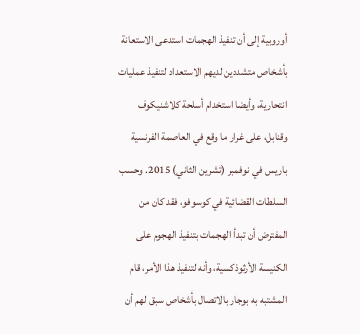أوروبية إلى أن تنفيذ الهجمات استدعى الاستعانة بأشخاص متشددين لديهم الاستعداد لتنفيذ عمليات انتحارية، وأيضا استخدام أسلحة كلاشنيكوف وقنابل، على غرار ما وقع في العاصمة الفرنسية باريس في نوفمبر (تشرين الثاني) 2015. وحسب السلطات القضائية في كوسوفو، فقد كان من المفترض أن تبدأ الهجمات بتنفيذ الهجوم على الكنيسة الأرثوذكسية، وأنه لتنفيذ هذا الأمر، قام المشتبه به بوجار بالاتصال بأشخاص سبق لهم أن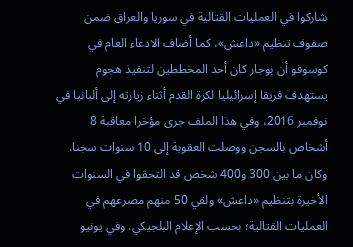شاركوا في العمليات القتالية في سوريا والعراق ضمن صفوف تنظيم «داعش»، كما أضاف الادعاء العام في كوسوفو أن بوجار كان أحد المخططين لتنفيذ هجوم يستهدف فريقا إسرائيليا لكرة القدم أثناء زيارته إلى ألبانيا في نوفمبر 2016، وفي هذا الملف جرى مؤخرا معاقبة 8 أشخاص بالسجن ووصلت العقوبة إلى 10 سنوات سجنا.
وكان ما بين 300 و400 شخص قد التحقوا في السنوات الأخيرة بتنظيم «داعش» ولقي 50 منهم مصرعهم في العمليات القتالية؛ بحسب الإعلام البلجيكي. وفي يونيو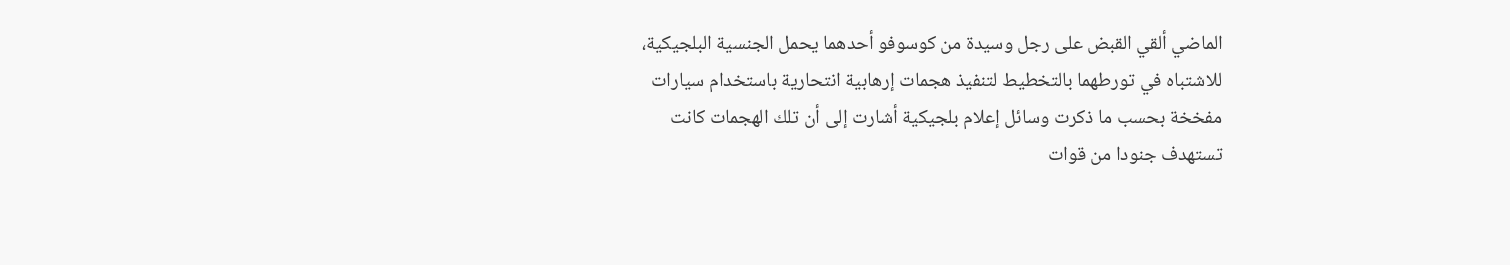الماضي ألقي القبض على رجل وسيدة من كوسوفو أحدهما يحمل الجنسية البلجيكية، للاشتباه في تورطهما بالتخطيط لتنفيذ هجمات إرهابية انتحارية باستخدام سيارات مفخخة بحسب ما ذكرت وسائل إعلام بلجيكية أشارت إلى أن تلك الهجمات كانت تستهدف جنودا من قوات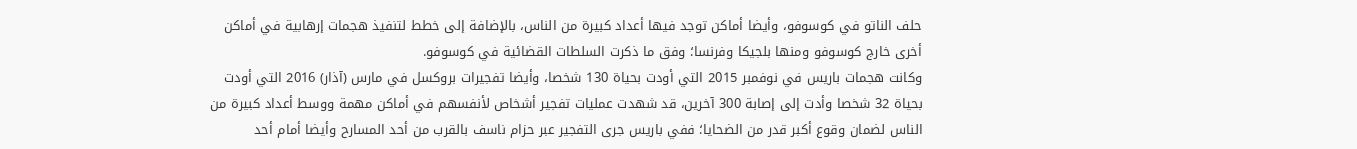حلف الناتو في كوسوفو، وأيضا أماكن توجد فيها أعداد كبيرة من الناس، بالإضافة إلى خطط لتنفيذ هجمات إرهابية في أماكن أخرى خارج كوسوفو ومنها بلجيكا وفرنسا؛ وفق ما ذكرت السلطات القضائية في كوسوفو.
وكانت هجمات باريس في نوفمبر 2015 التي أودت بحياة 130 شخصا، وأيضا تفجيرات بروكسل في مارس (آذار) 2016 التي أودت بحياة 32 شخصا وأدت إلى إصابة 300 آخرين، قد شهدت عمليات تفجير أشخاص لأنفسهم في أماكن مهمة ووسط أعداد كبيرة من الناس لضمان وقوع أكبر قدر من الضحايا؛ ففي باريس جرى التفجير عبر حزام ناسف بالقرب من أحد المسارح وأيضا أمام أحد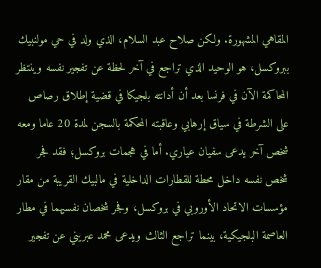المقاهي المشهورة. ولكن صلاح عبد السلام، الذي ولد في حي مولنبيك ببروكسل، هو الوحيد الذي تراجع في آخر لحظة عن تفجير نفسه وينتظر المحاكمة الآن في فرنسا بعد أن أدانته بلجيكا في قضية إطلاق رصاص على الشرطة في سياق إرهابي وعاقبته المحكمة بالسجن لمدة 20 عاما ومعه شخص آخر يدعى سفيان عياري. أما في هجمات بروكسل؛ فقد فجر شخص نفسه داخل محطة للقطارات الداخلية في مالبيك القريبة من مقار مؤسسات الاتحاد الأوروبي في بروكسل، وفجر شخصان نفسيهما في مطار العاصمة البلجيكية، بينما تراجع الثالث ويدعى محمد عبريني عن تفجير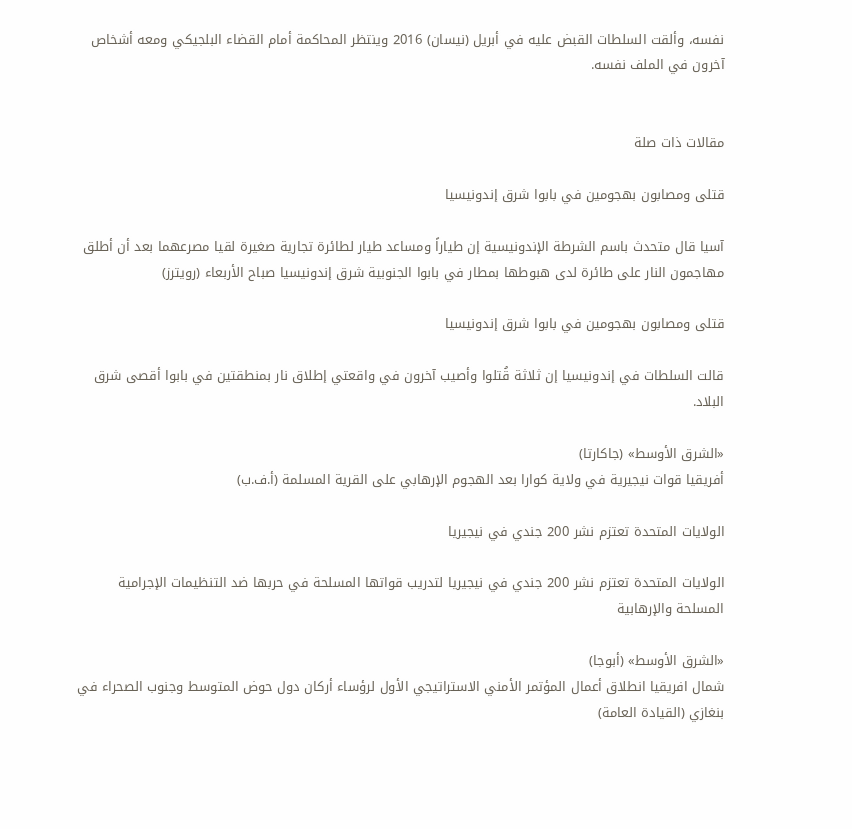نفسه، وألقت السلطات القبض عليه في أبريل (نيسان) 2016 وينتظر المحاكمة أمام القضاء البلجيكي ومعه أشخاص آخرون في الملف نفسه.


مقالات ذات صلة

قتلى ومصابون بهجومين في بابوا شرق إندونيسيا

آسيا قال متحدث باسم الشرطة الإندونيسية إن طياراً ومساعد طيار لطائرة تجارية صغيرة لقيا مصرعهما بعد أن أطلق مهاجمون النار على طائرة لدى هبوطها بمطار في بابوا الجنوبية شرق إندونيسيا صباح الأربعاء (رويترز)

قتلى ومصابون بهجومين في بابوا شرق إندونيسيا

قالت السلطات في إندونيسيا إن ثلاثة قُتلوا وأصيب آخرون في واقعتي إطلاق نار بمنطقتين في بابوا أقصى شرق البلاد.

«الشرق الأوسط» (جاكارتا)
أفريقيا قوات نيجيرية في ولاية كوارا بعد الهجوم الإرهابي على القرية المسلمة (أ.ف.ب)

الولايات المتحدة تعتزم نشر 200 جندي في نيجيريا

الولايات المتحدة تعتزم نشر 200 جندي في نيجيريا لتدريب قواتها المسلحة في حربها ضد التنظيمات الإجرامية المسلحة والإرهابية

«الشرق الأوسط» (أبوجا)
شمال افريقيا انطلاق أعمال المؤتمر الأمني الاستراتيجي الأول لرؤساء أركان دول حوض المتوسط وجنوب الصحراء في بنغازي (القيادة العامة)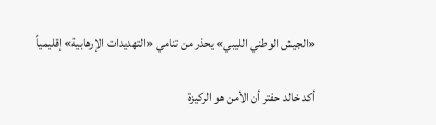«الجيش الوطني الليبي» يحذر من تنامي «التهديدات الإرهابية» إقليمياً

أكد خالد حفتر أن الأمن هو الركيزة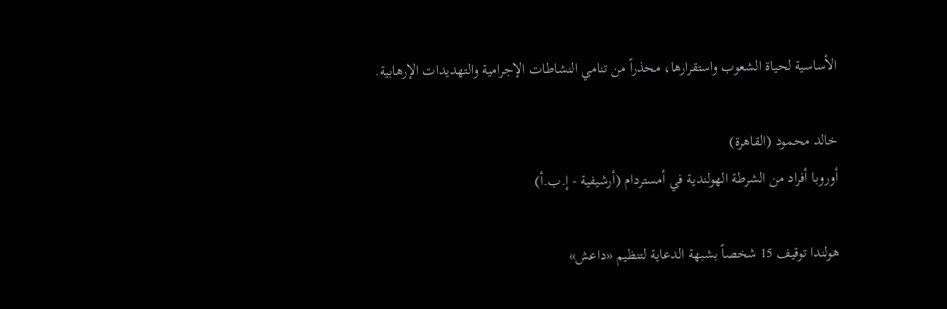الأساسية لحياة الشعوب واستقرارها، محذراً من تنامي النشاطات الإجرامية والتهديدات الإرهابية.

خالد محمود (القاهرة)
أوروبا أفراد من الشرطة الهولندية في أمستردام (أرشيفية - إ.ب.أ)

هولندا توقيف 15 شخصاً بشبهة الدعاية لتنظيم «داعش»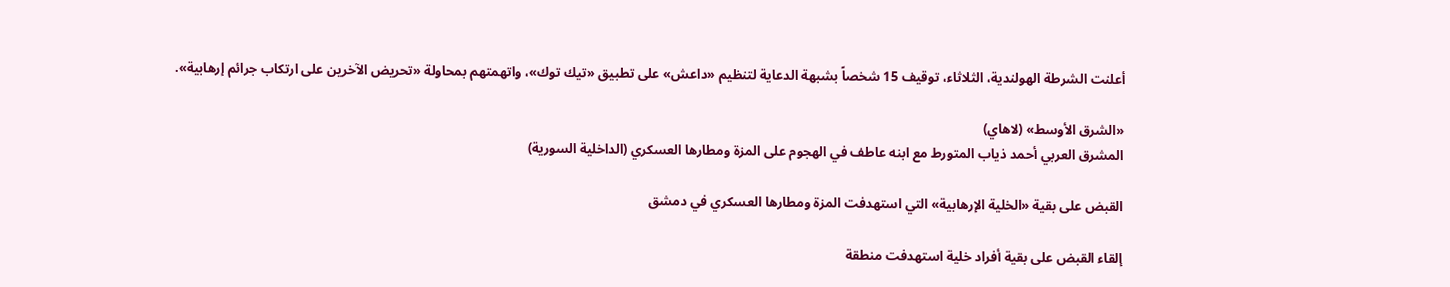أعلنت الشرطة الهولندية، الثلاثاء، توقيف 15 شخصاً بشبهة الدعاية لتنظيم «داعش» على تطبيق «تيك توك»، واتهمتهم بمحاولة «تحريض الآخرين على ارتكاب جرائم إرهابية».

«الشرق الأوسط» (لاهاي)
المشرق العربي أحمد ذياب المتورط مع ابنه عاطف في الهجوم على المزة ومطارها العسكري (الداخلية السورية)

القبض على بقية «الخلية الإرهابية» التي استهدفت المزة ومطارها العسكري في دمشق

إلقاء القبض على بقية أفراد خلية استهدفت منطقة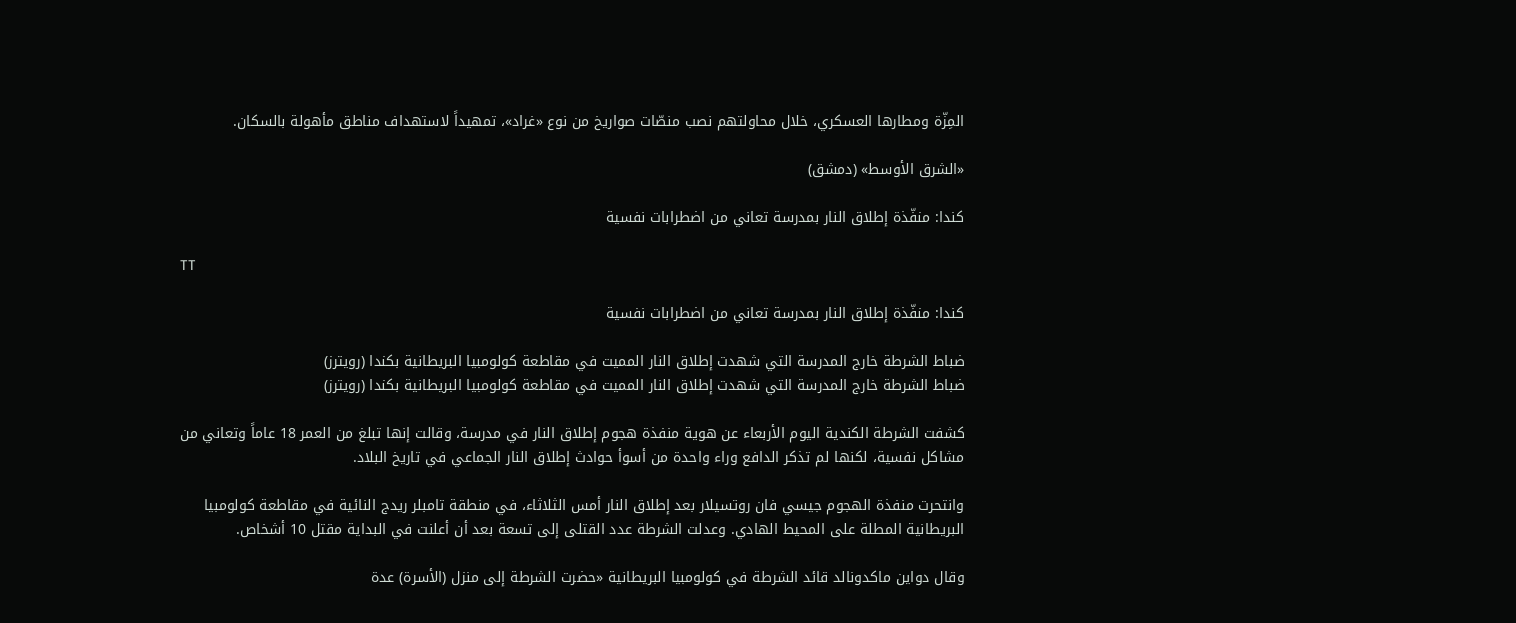المِزّة ومطارها العسكري، خلال محاولتهم نصب منصّات صواريخ من نوع «غراد»، تمهيداً لاستهداف مناطق مأهولة بالسكان.

«الشرق الأوسط» (دمشق)

كندا: منفّذة إطلاق النار بمدرسة تعاني من اضطرابات نفسية

TT

كندا: منفّذة إطلاق النار بمدرسة تعاني من اضطرابات نفسية

ضباط الشرطة خارج المدرسة التي شهدت إطلاق النار المميت في مقاطعة كولومبيا البريطانية بكندا (رويترز)
ضباط الشرطة خارج المدرسة التي شهدت إطلاق النار المميت في مقاطعة كولومبيا البريطانية بكندا (رويترز)

كشفت الشرطة الكندية اليوم الأربعاء عن هوية منفذة هجوم إطلاق النار في مدرسة، وقالت إنها تبلغ من العمر 18 عاماً وتعاني من مشاكل نفسية، لكنها لم تذكر الدافع وراء واحدة من أسوأ حوادث إطلاق النار الجماعي في تاريخ البلاد.

وانتحرت منفذة الهجوم جيسي فان روتسيلار بعد إطلاق النار أمس الثلاثاء، في منطقة تامبلر ريدج النائية في مقاطعة كولومبيا البريطانية المطلة على المحيط الهادي. وعدلت الشرطة عدد القتلى إلى تسعة بعد أن أعلنت في البداية مقتل 10 أشخاص.

وقال دواين ماكدونالد قائد الشرطة في كولومبيا البريطانية «حضرت الشرطة إلى منزل (الأسرة) عدة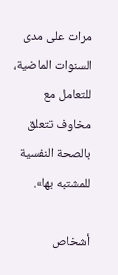مرات على مدى السنوات الماضية، للتعامل مع مخاوف تتعلق بالصحة النفسية للمشتبه بها».

أشخاص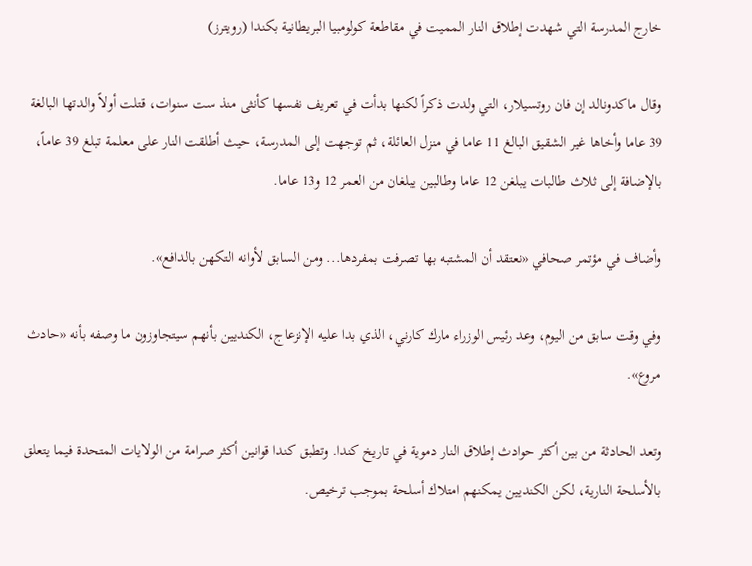خارج المدرسة التي شهدت إطلاق النار المميت في مقاطعة كولومبيا البريطانية بكندا (رويترز)

وقال ماكدونالد إن فان روتسيلار، التي ولدت ذكراً لكنها بدأت في تعريف نفسها كأنثى منذ ست سنوات، قتلت أولاً والدتها البالغة 39 عاما وأخاها غير الشقيق البالغ 11 عاما في منزل العائلة، ثم توجهت إلى المدرسة، حيث أطلقت النار على معلمة تبلغ 39 عاماً، بالإضافة إلى ثلاث طالبات يبلغن 12 عاما وطالبين يبلغان من العمر 12 و13 عاما.

وأضاف في مؤتمر صحافي «نعتقد أن المشتبه بها تصرفت بمفردها... ومن السابق لأوانه التكهن بالدافع».

وفي وقت سابق من اليوم، وعد رئيس الوزراء مارك كارني، الذي بدا عليه الإنزعاج، الكنديين بأنهم سيتجاوزون ما وصفه بأنه «حادث مروع».

وتعد الحادثة من بين أكثر حوادث إطلاق النار دموية في تاريخ كندا. وتطبق كندا قوانين أكثر صرامة من الولايات المتحدة فيما يتعلق بالأسلحة النارية، لكن الكنديين يمكنهم امتلاك أسلحة بموجب ترخيص.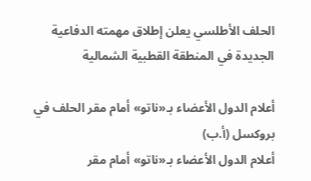الحلف الأطلسي يعلن إطلاق مهمته الدفاعية الجديدة في المنطقة القطبية الشمالية

أعلام الدول الأعضاء بـ«ناتو» أمام مقر الحلف في بروكسل (أ.ب)
أعلام الدول الأعضاء بـ«ناتو» أمام مقر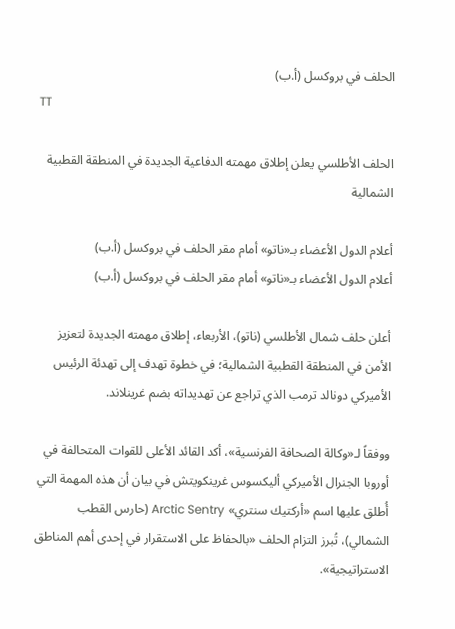الحلف في بروكسل (أ.ب)
TT

الحلف الأطلسي يعلن إطلاق مهمته الدفاعية الجديدة في المنطقة القطبية الشمالية

أعلام الدول الأعضاء بـ«ناتو» أمام مقر الحلف في بروكسل (أ.ب)
أعلام الدول الأعضاء بـ«ناتو» أمام مقر الحلف في بروكسل (أ.ب)

أعلن حلف شمال الأطلسي (ناتو)، الأربعاء، إطلاق مهمته الجديدة لتعزيز الأمن في المنطقة القطبية الشمالية؛ في خطوة تهدف إلى تهدئة الرئيس الأميركي دونالد ترمب الذي تراجع عن تهديداته بضم غرينلاند.

ووفقاً لـ«وكالة الصحافة الفرنسية»، أكد القائد الأعلى للقوات المتحالفة في أوروبا الجنرال الأميركي أليكسوس غرينكويتش في بيان أن هذه المهمة التي أُطلق عليها اسم «أركتيك سنتري» Arctic Sentry (حارس القطب الشمالي)، تُبرز التزام الحلف «بالحفاظ على الاستقرار في إحدى أهم المناطق الاستراتيجية».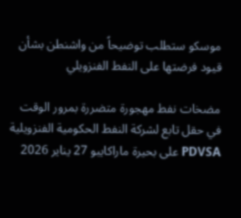موسكو ستطلب توضيحاً من واشنطن بشأن قيود فرضتها على النفط الفنزويلي

مضخات نفط مهجورة متضررة بمرور الوقت في حقل تابع لشركة النفط الحكومية الفنزويلية PDVSA على بحيرة ماراكايبو 27 يناير 2026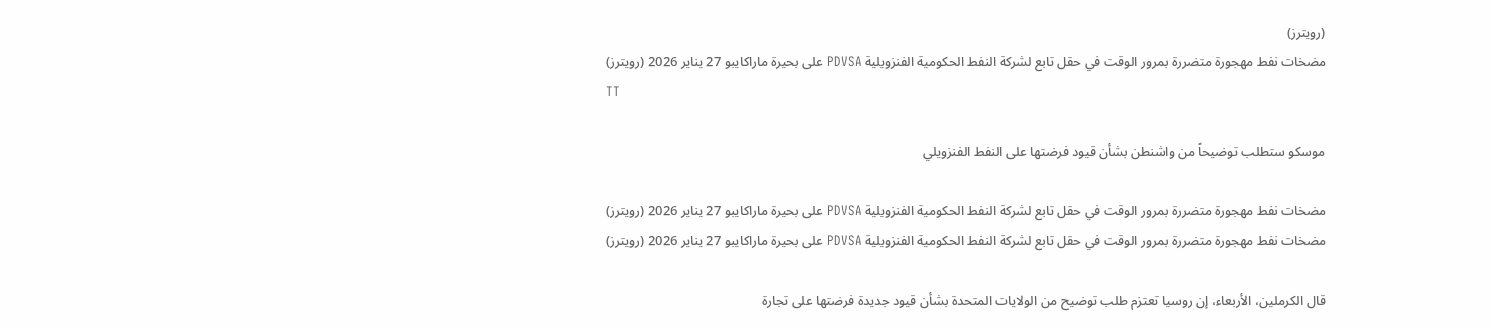(رويترز)
مضخات نفط مهجورة متضررة بمرور الوقت في حقل تابع لشركة النفط الحكومية الفنزويلية PDVSA على بحيرة ماراكايبو 27 يناير 2026 (رويترز)
TT

موسكو ستطلب توضيحاً من واشنطن بشأن قيود فرضتها على النفط الفنزويلي

مضخات نفط مهجورة متضررة بمرور الوقت في حقل تابع لشركة النفط الحكومية الفنزويلية PDVSA على بحيرة ماراكايبو 27 يناير 2026 (رويترز)
مضخات نفط مهجورة متضررة بمرور الوقت في حقل تابع لشركة النفط الحكومية الفنزويلية PDVSA على بحيرة ماراكايبو 27 يناير 2026 (رويترز)

قال الكرملين، الأربعاء، إن روسيا تعتزم طلب توضيح من الولايات المتحدة بشأن قيود جديدة فرضتها على تجارة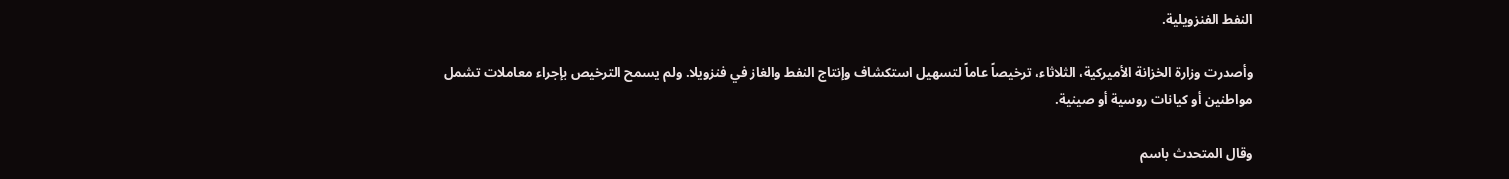النفط الفنزويلية.

وأصدرت وزارة الخزانة الأميركية، الثلاثاء، ترخيصاً عاماً لتسهيل استكشاف وإنتاج النفط والغاز في فنزويلا. ولم يسمح الترخيص بإجراء معاملات تشمل مواطنين أو كيانات روسية أو صينية.

وقال المتحدث باسم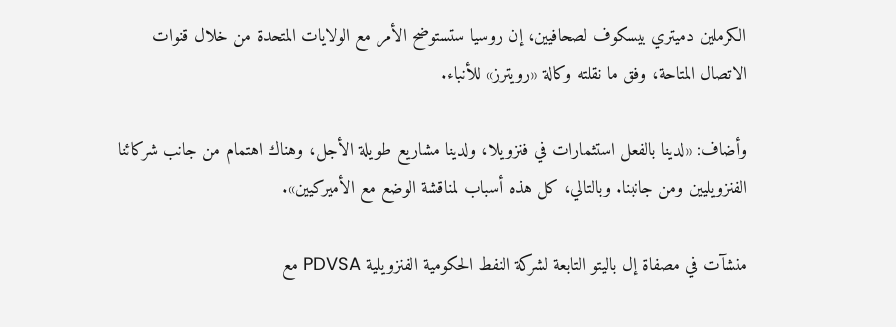الكرملين دميتري بيسكوف لصحافيين، إن روسيا ستستوضح الأمر مع الولايات المتحدة من خلال قنوات الاتصال المتاحة، وفق ما نقلته وكالة «رويترز» للأنباء.

وأضاف: «لدينا بالفعل استثمارات في فنزويلا، ولدينا مشاريع طويلة الأجل، وهناك اهتمام من جانب شركائنا الفنزويليين ومن جانبنا. وبالتالي، كل هذه أسباب لمناقشة الوضع مع الأميركيين».

منشآت في مصفاة إل باليتو التابعة لشركة النفط الحكومية الفنزويلية PDVSA مع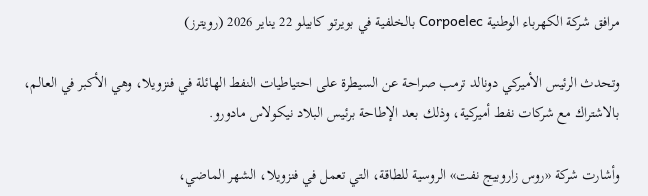مرافق شركة الكهرباء الوطنية Corpoelec بالخلفية في بويرتو كابيلو 22 يناير 2026 (رويترز)

وتحدث الرئيس الأميركي دونالد ترمب صراحة عن السيطرة على احتياطيات النفط الهائلة في فنزويلا، وهي الأكبر في العالم، بالاشتراك مع شركات نفط أميركية، وذلك بعد الإطاحة برئيس البلاد نيكولاس مادورو.

وأشارت شركة «روس زاروبيج نفت» الروسية للطاقة، التي تعمل في فنزويلا، الشهر الماضي،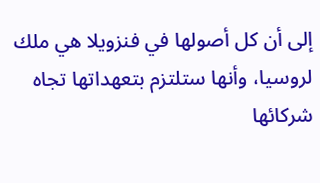إلى أن كل أصولها في فنزويلا هي ملك لروسيا، وأنها ستلتزم بتعهداتها تجاه شركائها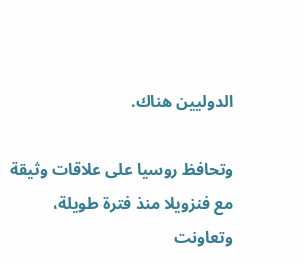الدوليين هناك.

وتحافظ روسيا على علاقات وثيقة مع فنزويلا منذ فترة طويلة، وتعاونت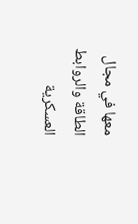معها في مجال الطاقة والروابط العسكرية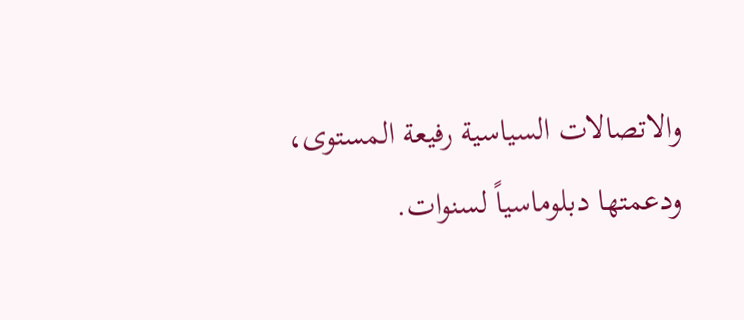والاتصالات السياسية رفيعة المستوى، ودعمتها دبلوماسياً لسنوات.